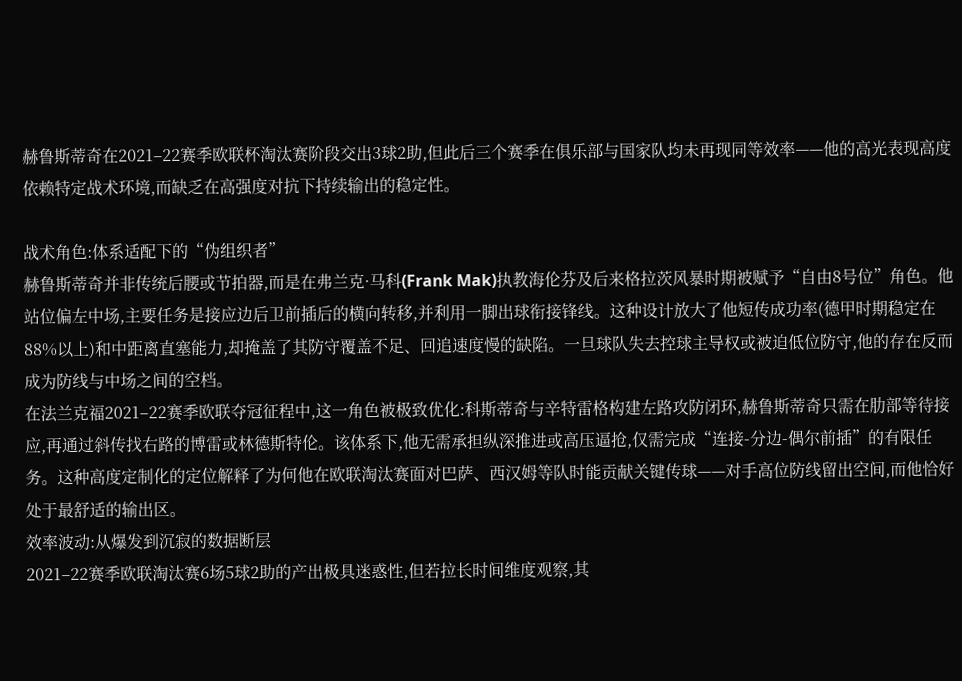赫鲁斯蒂奇在2021–22赛季欧联杯淘汰赛阶段交出3球2助,但此后三个赛季在俱乐部与国家队均未再现同等效率——他的高光表现高度依赖特定战术环境,而缺乏在高强度对抗下持续输出的稳定性。

战术角色:体系适配下的“伪组织者”
赫鲁斯蒂奇并非传统后腰或节拍器,而是在弗兰克·马科(Frank Mak)执教海伦芬及后来格拉茨风暴时期被赋予“自由8号位”角色。他站位偏左中场,主要任务是接应边后卫前插后的横向转移,并利用一脚出球衔接锋线。这种设计放大了他短传成功率(德甲时期稳定在88%以上)和中距离直塞能力,却掩盖了其防守覆盖不足、回追速度慢的缺陷。一旦球队失去控球主导权或被迫低位防守,他的存在反而成为防线与中场之间的空档。
在法兰克福2021–22赛季欧联夺冠征程中,这一角色被极致优化:科斯蒂奇与辛特雷格构建左路攻防闭环,赫鲁斯蒂奇只需在肋部等待接应,再通过斜传找右路的博雷或林德斯特伦。该体系下,他无需承担纵深推进或高压逼抢,仅需完成“连接-分边-偶尔前插”的有限任务。这种高度定制化的定位解释了为何他在欧联淘汰赛面对巴萨、西汉姆等队时能贡献关键传球——对手高位防线留出空间,而他恰好处于最舒适的输出区。
效率波动:从爆发到沉寂的数据断层
2021–22赛季欧联淘汰赛6场5球2助的产出极具迷惑性,但若拉长时间维度观察,其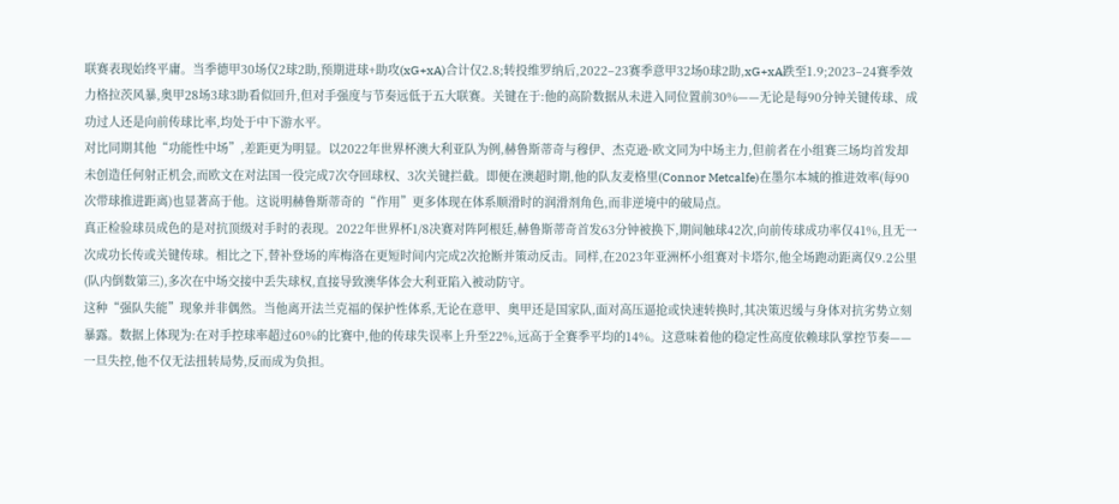联赛表现始终平庸。当季德甲30场仅2球2助,预期进球+助攻(xG+xA)合计仅2.8;转投维罗纳后,2022–23赛季意甲32场0球2助,xG+xA跌至1.9;2023–24赛季效力格拉茨风暴,奥甲28场3球3助看似回升,但对手强度与节奏远低于五大联赛。关键在于:他的高阶数据从未进入同位置前30%——无论是每90分钟关键传球、成功过人还是向前传球比率,均处于中下游水平。
对比同期其他“功能性中场”,差距更为明显。以2022年世界杯澳大利亚队为例,赫鲁斯蒂奇与穆伊、杰克逊·欧文同为中场主力,但前者在小组赛三场均首发却未创造任何射正机会,而欧文在对法国一役完成7次夺回球权、3次关键拦截。即便在澳超时期,他的队友麦格里(Connor Metcalfe)在墨尔本城的推进效率(每90次带球推进距离)也显著高于他。这说明赫鲁斯蒂奇的“作用”更多体现在体系顺滑时的润滑剂角色,而非逆境中的破局点。
真正检验球员成色的是对抗顶级对手时的表现。2022年世界杯1/8决赛对阵阿根廷,赫鲁斯蒂奇首发63分钟被换下,期间触球42次,向前传球成功率仅41%,且无一次成功长传或关键传球。相比之下,替补登场的库梅洛在更短时间内完成2次抢断并策动反击。同样,在2023年亚洲杯小组赛对卡塔尔,他全场跑动距离仅9.2公里(队内倒数第三),多次在中场交接中丢失球权,直接导致澳华体会大利亚陷入被动防守。
这种“强队失能”现象并非偶然。当他离开法兰克福的保护性体系,无论在意甲、奥甲还是国家队,面对高压逼抢或快速转换时,其决策迟缓与身体对抗劣势立刻暴露。数据上体现为:在对手控球率超过60%的比赛中,他的传球失误率上升至22%,远高于全赛季平均的14%。这意味着他的稳定性高度依赖球队掌控节奏——一旦失控,他不仅无法扭转局势,反而成为负担。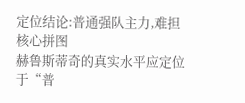定位结论:普通强队主力,难担核心拼图
赫鲁斯蒂奇的真实水平应定位于“普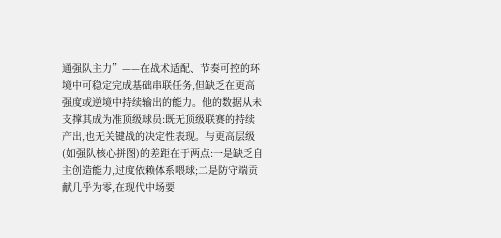通强队主力”——在战术适配、节奏可控的环境中可稳定完成基础串联任务,但缺乏在更高强度或逆境中持续输出的能力。他的数据从未支撑其成为准顶级球员:既无顶级联赛的持续产出,也无关键战的决定性表现。与更高层级(如强队核心拼图)的差距在于两点:一是缺乏自主创造能力,过度依赖体系喂球;二是防守端贡献几乎为零,在现代中场要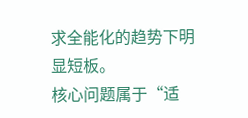求全能化的趋势下明显短板。
核心问题属于“适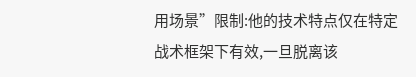用场景”限制:他的技术特点仅在特定战术框架下有效,一旦脱离该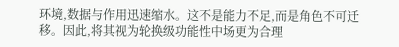环境,数据与作用迅速缩水。这不是能力不足,而是角色不可迁移。因此,将其视为轮换级功能性中场更为合理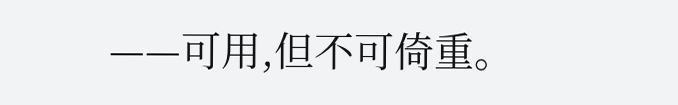——可用,但不可倚重。